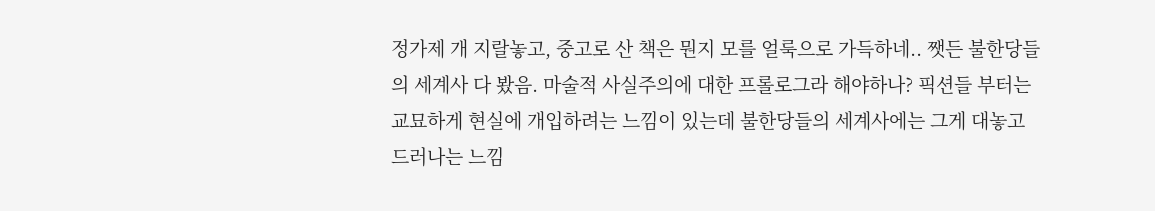정가제 개 지랄놓고, 중고로 산 책은 뭔지 모를 얼룩으로 가득하네.. 쨋든 불한당들의 세계사 다 봤음. 마술적 사실주의에 대한 프롤로그라 해야하나? 픽션들 부터는 교묘하게 현실에 개입하려는 느낌이 있는데 불한당들의 세계사에는 그게 대놓고 드러나는 느낌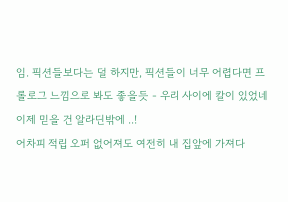임. 픽션들보다는 덜 하지만, 픽션들이 너무 어렵다면 프롤로그 느낌으로 봐도 좋을듯 - 우리 사이에 칼이 있었네
이제 믿을 건 알라딘밖에 ..!
어차피 적립 오퍼 없어져도 여전히 내 집앞에 가져다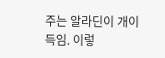주는 알라딘이 개이득임. 이렇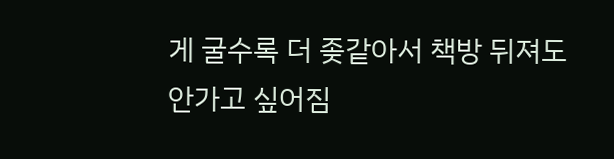게 굴수록 더 좆같아서 책방 뒤져도 안가고 싶어짐